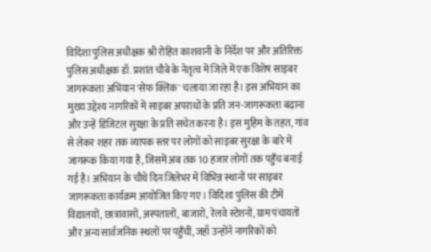विदिशा पुलिस अधीक्षक श्री रोहित काशवानी के निर्देश पर और अतिरिक्त पुलिस अधीक्षक डॉ. प्रशांत चौबे के नेतृत्व में जिले में एक विशेष साइबर जागरूकता अभियान 'सेफ क्लिक' चलाया जा रहा है। इस अभियान का मुख्य उद्देश्य नागरिकों में साइबर अपराधों के प्रति जन-जागरूकता बढ़ाना और उन्हें डिजिटल सुरक्षा के प्रति सचेत करना है। इस मुहिम के तहत, गांव से लेकर शहर तक व्यापक स्तर पर लोगों को साइबर सुरक्षा के बारे में जागरूक किया गया है, जिसमें अब तक 10 हजार लोगों तक पहुँच बनाई गई है। अभियान के चौथे दिन जिलेभर में विभिन्न स्थानों पर साइबर जागरूकता कार्यक्रम आयोजित किए गए। विदिशा पुलिस की टीमें विद्यालयों, छात्रावासों, अस्पतालों, बाजारों, रेलवे स्टेशनों, ग्राम पंचायतों और अन्य सार्वजनिक स्थलों पर पहुँचीं, जहाँ उन्होंने नागरिकों को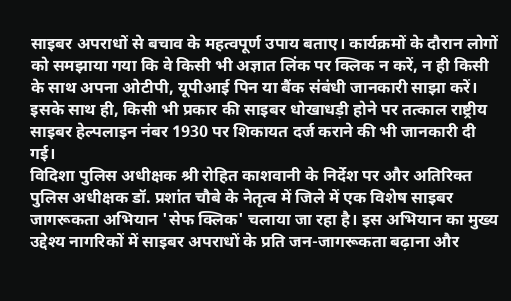साइबर अपराधों से बचाव के महत्वपूर्ण उपाय बताए। कार्यक्रमों के दौरान लोगों को समझाया गया कि वे किसी भी अज्ञात लिंक पर क्लिक न करें, न ही किसी के साथ अपना ओटीपी, यूपीआई पिन या बैंक संबंधी जानकारी साझा करें। इसके साथ ही, किसी भी प्रकार की साइबर धोखाधड़ी होने पर तत्काल राष्ट्रीय साइबर हेल्पलाइन नंबर 1930 पर शिकायत दर्ज कराने की भी जानकारी दी गई।
विदिशा पुलिस अधीक्षक श्री रोहित काशवानी के निर्देश पर और अतिरिक्त पुलिस अधीक्षक डॉ. प्रशांत चौबे के नेतृत्व में जिले में एक विशेष साइबर जागरूकता अभियान 'सेफ क्लिक' चलाया जा रहा है। इस अभियान का मुख्य उद्देश्य नागरिकों में साइबर अपराधों के प्रति जन-जागरूकता बढ़ाना और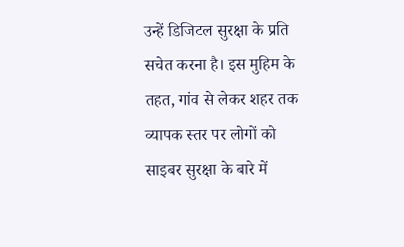उन्हें डिजिटल सुरक्षा के प्रति सचेत करना है। इस मुहिम के तहत, गांव से लेकर शहर तक व्यापक स्तर पर लोगों को साइबर सुरक्षा के बारे में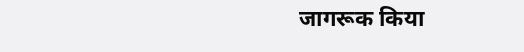जागरूक किया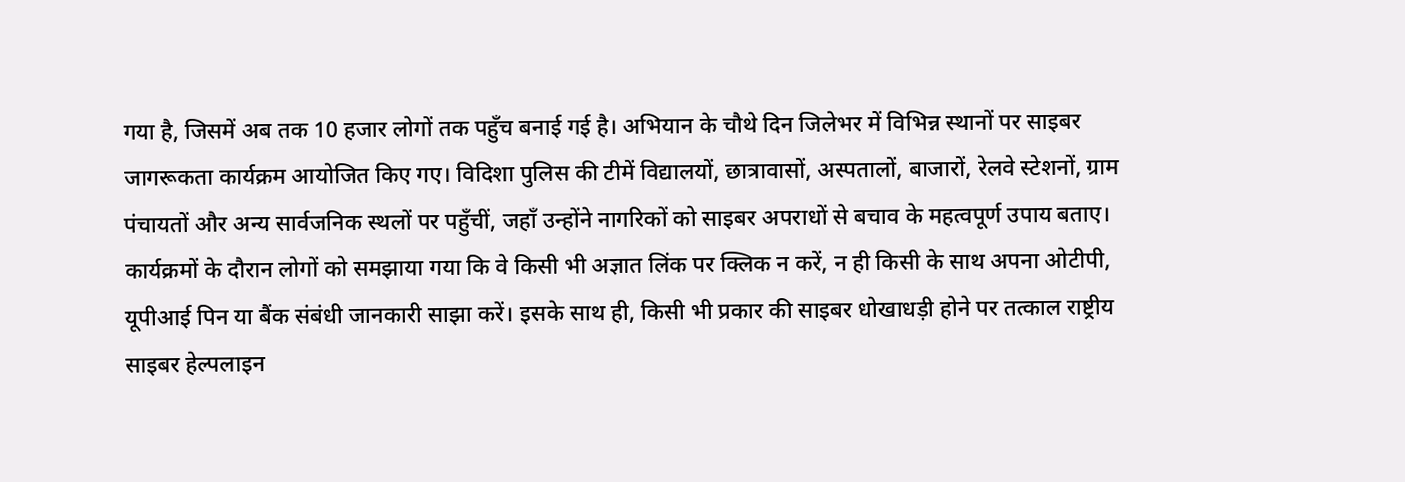गया है, जिसमें अब तक 10 हजार लोगों तक पहुँच बनाई गई है। अभियान के चौथे दिन जिलेभर में विभिन्न स्थानों पर साइबर जागरूकता कार्यक्रम आयोजित किए गए। विदिशा पुलिस की टीमें विद्यालयों, छात्रावासों, अस्पतालों, बाजारों, रेलवे स्टेशनों, ग्राम पंचायतों और अन्य सार्वजनिक स्थलों पर पहुँचीं, जहाँ उन्होंने नागरिकों को साइबर अपराधों से बचाव के महत्वपूर्ण उपाय बताए। कार्यक्रमों के दौरान लोगों को समझाया गया कि वे किसी भी अज्ञात लिंक पर क्लिक न करें, न ही किसी के साथ अपना ओटीपी, यूपीआई पिन या बैंक संबंधी जानकारी साझा करें। इसके साथ ही, किसी भी प्रकार की साइबर धोखाधड़ी होने पर तत्काल राष्ट्रीय साइबर हेल्पलाइन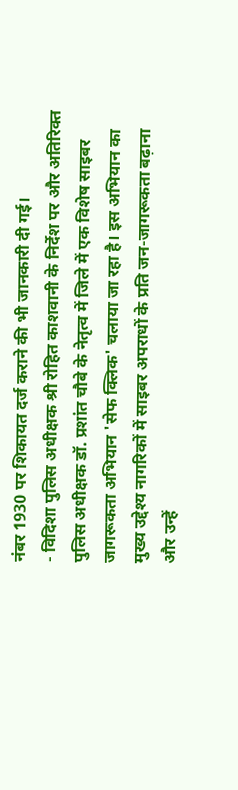नंबर 1930 पर शिकायत दर्ज कराने की भी जानकारी दी गई।
- विदिशा पुलिस अधीक्षक श्री रोहित काशवानी के निर्देश पर और अतिरिक्त पुलिस अधीक्षक डॉ. प्रशांत चौबे के नेतृत्व में जिले में एक विशेष साइबर जागरूकता अभियान 'सेफ क्लिक' चलाया जा रहा है। इस अभियान का मुख्य उद्देश्य नागरिकों में साइबर अपराधों के प्रति जन-जागरूकता बढ़ाना और उन्हें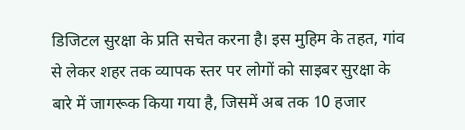डिजिटल सुरक्षा के प्रति सचेत करना है। इस मुहिम के तहत, गांव से लेकर शहर तक व्यापक स्तर पर लोगों को साइबर सुरक्षा के बारे में जागरूक किया गया है, जिसमें अब तक 10 हजार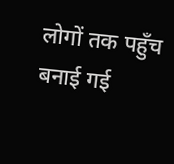लोगों तक पहुँच बनाई गई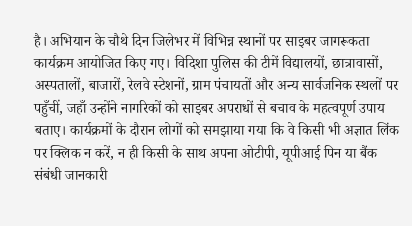है। अभियान के चौथे दिन जिलेभर में विभिन्न स्थानों पर साइबर जागरूकता कार्यक्रम आयोजित किए गए। विदिशा पुलिस की टीमें विद्यालयों, छात्रावासों, अस्पतालों, बाजारों, रेलवे स्टेशनों, ग्राम पंचायतों और अन्य सार्वजनिक स्थलों पर पहुँचीं, जहाँ उन्होंने नागरिकों को साइबर अपराधों से बचाव के महत्वपूर्ण उपाय बताए। कार्यक्रमों के दौरान लोगों को समझाया गया कि वे किसी भी अज्ञात लिंक पर क्लिक न करें, न ही किसी के साथ अपना ओटीपी, यूपीआई पिन या बैंक संबंधी जानकारी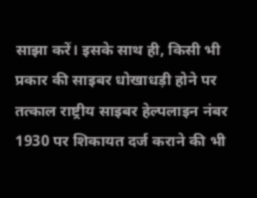साझा करें। इसके साथ ही, किसी भी प्रकार की साइबर धोखाधड़ी होने पर तत्काल राष्ट्रीय साइबर हेल्पलाइन नंबर 1930 पर शिकायत दर्ज कराने की भी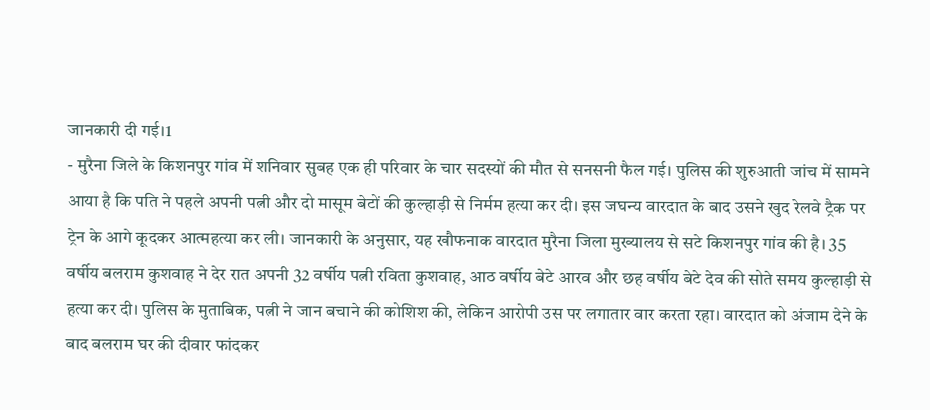जानकारी दी गई।1
- मुरैना जिले के किशनपुर गांव में शनिवार सुबह एक ही परिवार के चार सदस्यों की मौत से सनसनी फैल गई। पुलिस की शुरुआती जांच में सामने आया है कि पति ने पहले अपनी पत्नी और दो मासूम बेटों की कुल्हाड़ी से निर्मम हत्या कर दी। इस जघन्य वारदात के बाद उसने खुद रेलवे ट्रैक पर ट्रेन के आगे कूदकर आत्महत्या कर ली। जानकारी के अनुसार, यह खौफनाक वारदात मुरैना जिला मुख्यालय से सटे किशनपुर गांव की है। 35 वर्षीय बलराम कुशवाह ने देर रात अपनी 32 वर्षीय पत्नी रविता कुशवाह, आठ वर्षीय बेटे आरव और छह वर्षीय बेटे देव की सोते समय कुल्हाड़ी से हत्या कर दी। पुलिस के मुताबिक, पत्नी ने जान बचाने की कोशिश की, लेकिन आरोपी उस पर लगातार वार करता रहा। वारदात को अंजाम देने के बाद बलराम घर की दीवार फांदकर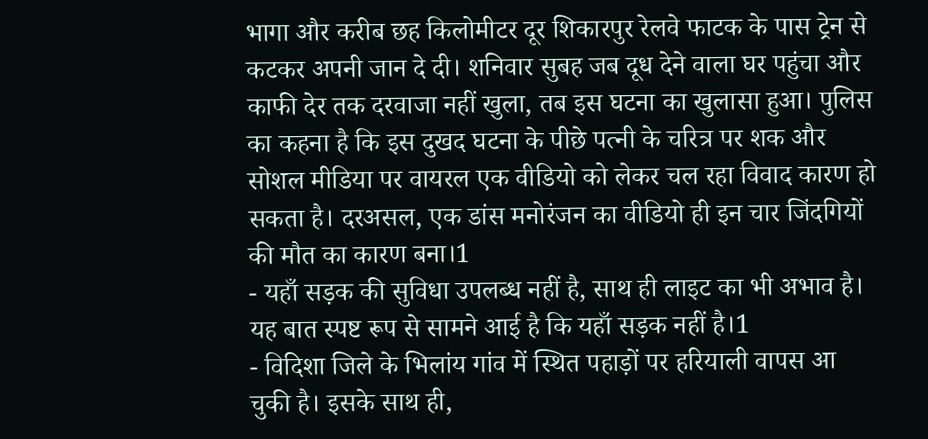भागा और करीब छह किलोमीटर दूर शिकारपुर रेलवे फाटक के पास ट्रेन से कटकर अपनी जान दे दी। शनिवार सुबह जब दूध देने वाला घर पहुंचा और काफी देर तक दरवाजा नहीं खुला, तब इस घटना का खुलासा हुआ। पुलिस का कहना है कि इस दुखद घटना के पीछे पत्नी के चरित्र पर शक और सोशल मीडिया पर वायरल एक वीडियो को लेकर चल रहा विवाद कारण हो सकता है। दरअसल, एक डांस मनोरंजन का वीडियो ही इन चार जिंदगियों की मौत का कारण बना।1
- यहाँ सड़क की सुविधा उपलब्ध नहीं है, साथ ही लाइट का भी अभाव है। यह बात स्पष्ट रूप से सामने आई है कि यहाँ सड़क नहीं है।1
- विदिशा जिले के भिलांय गांव में स्थित पहाड़ों पर हरियाली वापस आ चुकी है। इसके साथ ही,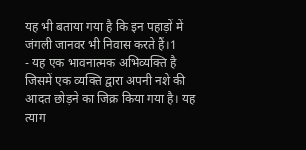यह भी बताया गया है कि इन पहाड़ों में जंगली जानवर भी निवास करते हैं।1
- यह एक भावनात्मक अभिव्यक्ति है जिसमें एक व्यक्ति द्वारा अपनी नशे की आदत छोड़ने का जिक्र किया गया है। यह त्याग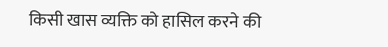किसी खास व्यक्ति को हासिल करने की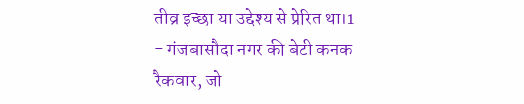तीव्र इच्छा या उद्देश्य से प्रेरित था।1
- गंजबासौदा नगर की बेटी कनक रैकवार, जो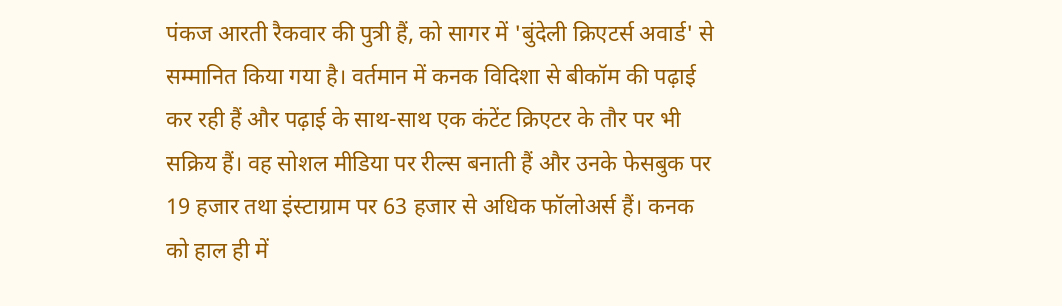पंकज आरती रैकवार की पुत्री हैं, को सागर में 'बुंदेली क्रिएटर्स अवार्ड' से सम्मानित किया गया है। वर्तमान में कनक विदिशा से बीकॉम की पढ़ाई कर रही हैं और पढ़ाई के साथ-साथ एक कंटेंट क्रिएटर के तौर पर भी सक्रिय हैं। वह सोशल मीडिया पर रील्स बनाती हैं और उनके फेसबुक पर 19 हजार तथा इंस्टाग्राम पर 63 हजार से अधिक फॉलोअर्स हैं। कनक को हाल ही में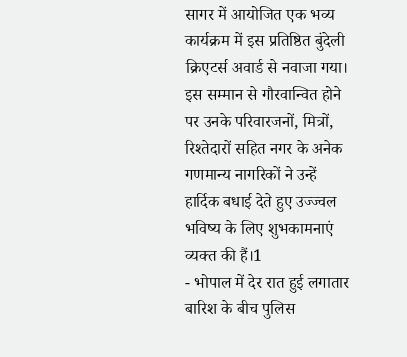सागर में आयोजित एक भव्य कार्यक्रम में इस प्रतिष्ठित बुंदेली क्रिएटर्स अवार्ड से नवाजा गया। इस सम्मान से गौरवान्वित होने पर उनके परिवारजनों, मित्रों, रिश्तेदारों सहित नगर के अनेक गणमान्य नागरिकों ने उन्हें हार्दिक बधाई देते हुए उज्ज्वल भविष्य के लिए शुभकामनाएं व्यक्त की हैं।1
- भोपाल में देर रात हुई लगातार बारिश के बीच पुलिस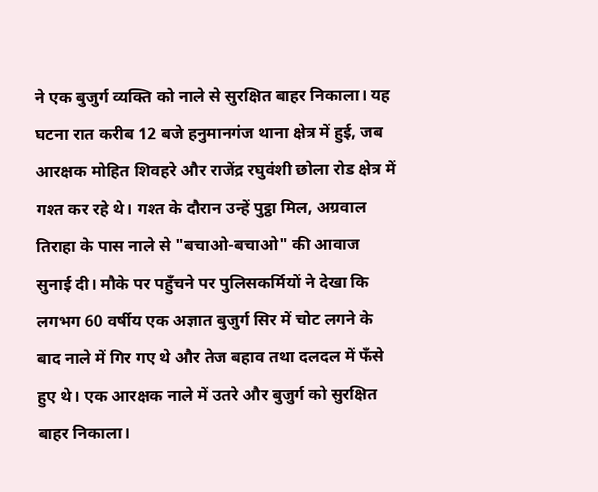ने एक बुजुर्ग व्यक्ति को नाले से सुरक्षित बाहर निकाला। यह घटना रात करीब 12 बजे हनुमानगंज थाना क्षेत्र में हुई, जब आरक्षक मोहित शिवहरे और राजेंद्र रघुवंशी छोला रोड क्षेत्र में गश्त कर रहे थे। गश्त के दौरान उन्हें पुट्ठा मिल, अग्रवाल तिराहा के पास नाले से "बचाओ-बचाओ" की आवाज सुनाई दी। मौके पर पहुँचने पर पुलिसकर्मियों ने देखा कि लगभग 60 वर्षीय एक अज्ञात बुजुर्ग सिर में चोट लगने के बाद नाले में गिर गए थे और तेज बहाव तथा दलदल में फँसे हुए थे। एक आरक्षक नाले में उतरे और बुजुर्ग को सुरक्षित बाहर निकाला।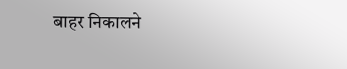बाहर निकालने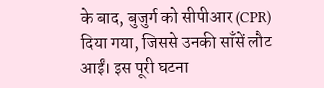के बाद, बुजुर्ग को सीपीआर (CPR) दिया गया, जिससे उनकी साँसें लौट आईं। इस पूरी घटना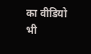का वीडियो भी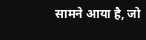सामने आया है, जो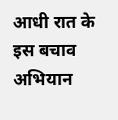आधी रात के इस बचाव अभियान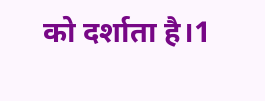को दर्शाता है।1